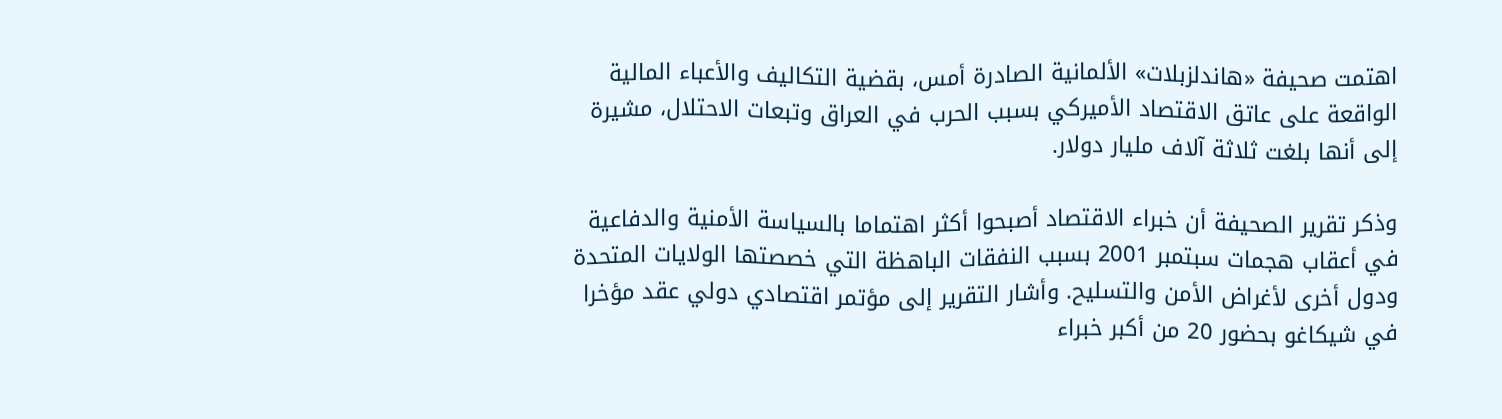اهتمت صحيفة «هاندلزبلات» الألمانية الصادرة أمس، بقضية التكاليف والأعباء المالية الواقعة على عاتق الاقتصاد الأميركي بسبب الحرب في العراق وتبعات الاحتلال، مشيرة إلى أنها بلغت ثلاثة آلاف مليار دولار.

وذكر تقرير الصحيفة أن خبراء الاقتصاد أصبحوا أكثر اهتماما بالسياسة الأمنية والدفاعية في أعقاب هجمات سبتمبر 2001 بسبب النفقات الباهظة التي خصصتها الولايات المتحدة ودول أخرى لأغراض الأمن والتسليح. وأشار التقرير إلى مؤتمر اقتصادي دولي عقد مؤخرا في شيكاغو بحضور 20 من أكبر خبراء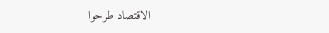الاقتصاد طرحوا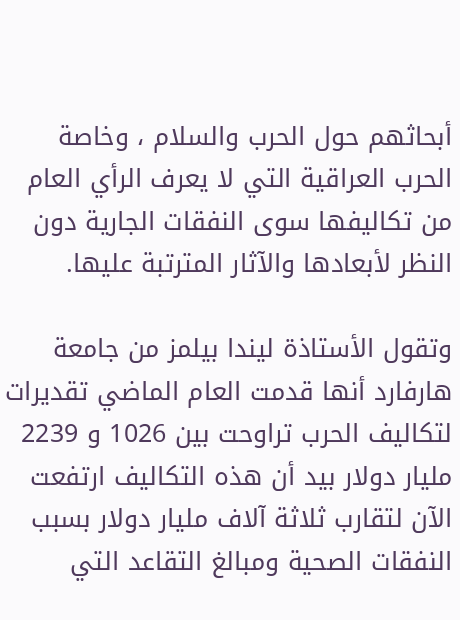أبحاثهم حول الحرب والسلام ، وخاصة الحرب العراقية التي لا يعرف الرأي العام من تكاليفها سوى النفقات الجارية دون النظر لأبعادها والآثار المترتبة عليها.

وتقول الأستاذة ليندا بيلمز من جامعة هارفارد أنها قدمت العام الماضي تقديرات لتكاليف الحرب تراوحت بين 1026 و 2239 مليار دولار بيد أن هذه التكاليف ارتفعت الآن لتقارب ثلاثة آلاف مليار دولار بسبب النفقات الصحية ومبالغ التقاعد التي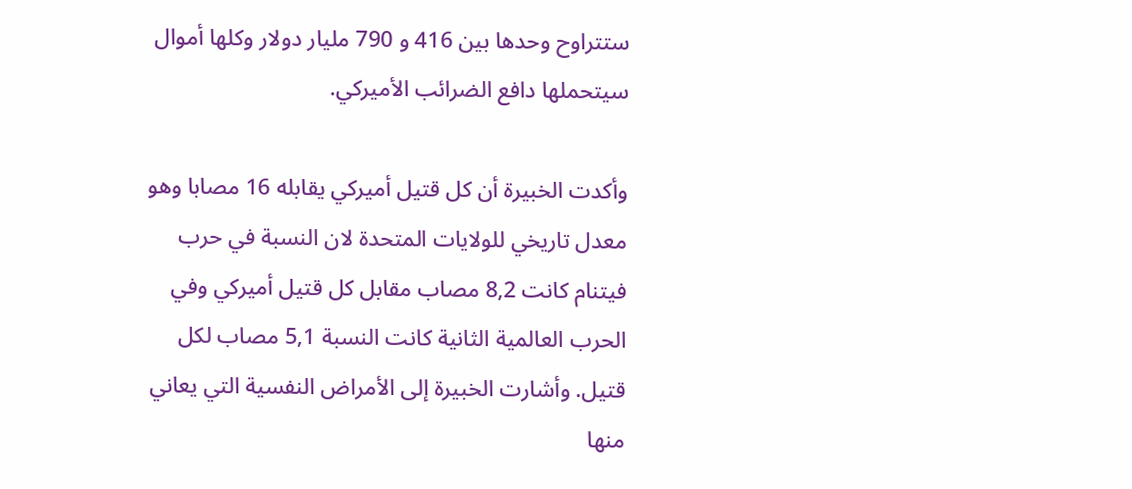ستتراوح وحدها بين 416 و 790 مليار دولار وكلها أموال سيتحملها دافع الضرائب الأميركي.

وأكدت الخبيرة أن كل قتيل أميركي يقابله 16 مصابا وهو معدل تاريخي للولايات المتحدة لان النسبة في حرب فيتنام كانت 8,2 مصاب مقابل كل قتيل أميركي وفي الحرب العالمية الثانية كانت النسبة 5,1 مصاب لكل قتيل. وأشارت الخبيرة إلى الأمراض النفسية التي يعاني منها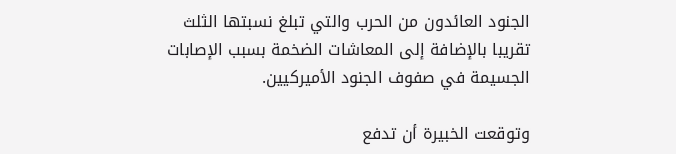الجنود العائدون من الحرب والتي تبلغ نسبتها الثلث تقريبا بالإضافة إلى المعاشات الضخمة بسبب الإصابات الجسيمة في صفوف الجنود الأميركيين.

وتوقعت الخبيرة أن تدفع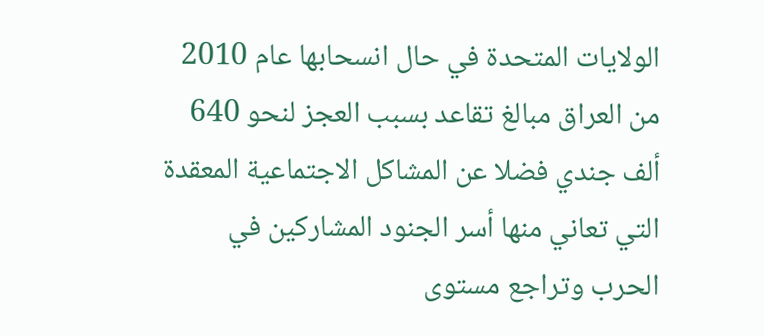الولايات المتحدة في حال انسحابها عام 2010 من العراق مبالغ تقاعد بسبب العجز لنحو 640 ألف جندي فضلا عن المشاكل الاجتماعية المعقدة التي تعاني منها أسر الجنود المشاركين في الحرب وتراجع مستوى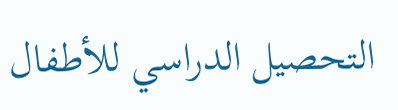التحصيل الدراسي للأطفال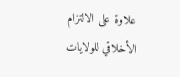علاوة على الالتزام الأخلاقي للولايات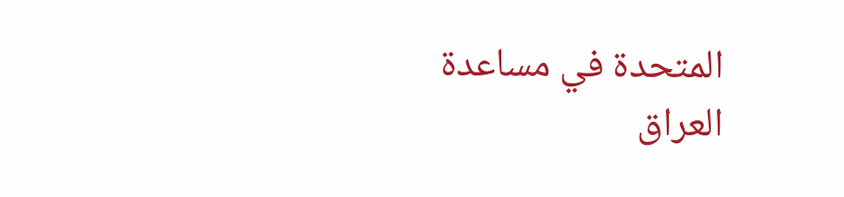المتحدة في مساعدة العراق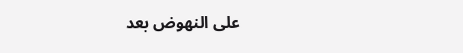على النهوض بعد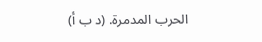الحرب المدمرة. (د ب أ)